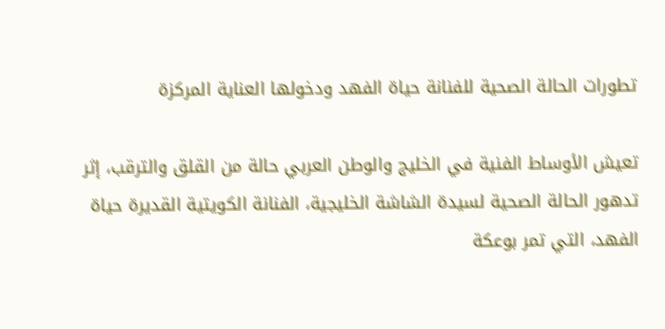تطورات الحالة الصحية للفنانة حياة الفهد ودخولها العناية المركزة

تعيش الأوساط الفنية في الخليج والوطن العربي حالة من القلق والترقب، إثر تدهور الحالة الصحية لسيدة الشاشة الخليجية، الفنانة الكويتية القديرة حياة الفهد، التي تمر بوعكة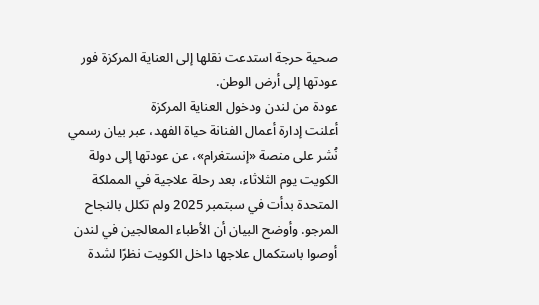صحية حرجة استدعت نقلها إلى العناية المركزة فور عودتها إلى أرض الوطن.
عودة من لندن ودخول العناية المركزة
أعلنت إدارة أعمال الفنانة حياة الفهد، عبر بيان رسمي نُشر على منصة «إنستغرام»، عن عودتها إلى دولة الكويت يوم الثلاثاء، بعد رحلة علاجية في المملكة المتحدة بدأت في سبتمبر 2025 ولم تكلل بالنجاح المرجو. وأوضح البيان أن الأطباء المعالجين في لندن أوصوا باستكمال علاجها داخل الكويت نظرًا لشدة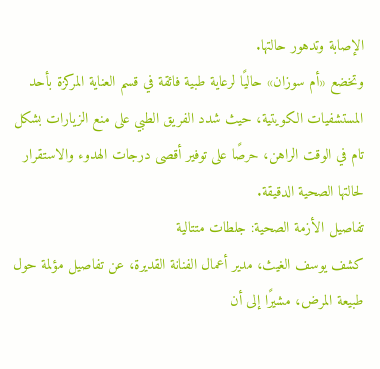الإصابة وتدهور حالتها.
وتخضع «أم سوزان» حاليًا لرعاية طبية فائقة في قسم العناية المركزة بأحد المستشفيات الكويتية، حيث شدد الفريق الطبي على منع الزيارات بشكل تام في الوقت الراهن، حرصًا على توفير أقصى درجات الهدوء والاستقرار لحالتها الصحية الدقيقة.
تفاصيل الأزمة الصحية: جلطات متتالية
كشف يوسف الغيث، مدير أعمال الفنانة القديرة، عن تفاصيل مؤلمة حول طبيعة المرض، مشيرًا إلى أن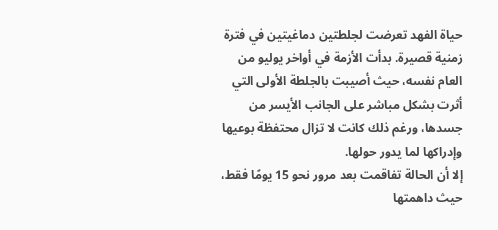حياة الفهد تعرضت لجلطتين دماغيتين في فترة زمنية قصيرة. بدأت الأزمة في أواخر يوليو من العام نفسه، حيث أصيبت بالجلطة الأولى التي أثرت بشكل مباشر على الجانب الأيسر من جسدها، ورغم ذلك كانت لا تزال محتفظة بوعيها وإدراكها لما يدور حولها.
إلا أن الحالة تفاقمت بعد مرور نحو 15 يومًا فقط، حيث داهمتها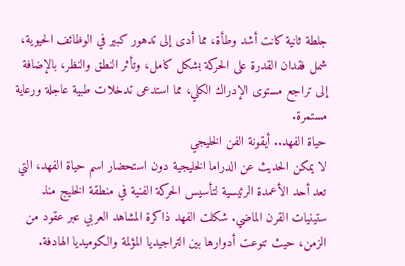جلطة ثانية كانت أشد وطأة، مما أدى إلى تدهور كبير في الوظائف الحيوية، شمل فقدان القدرة على الحركة بشكل كامل، وتأثر النطق والنظر، بالإضافة إلى تراجع مستوى الإدراك الكلي، مما استدعى تدخلات طبية عاجلة ورعاية مستمرة.
حياة الفهد.. أيقونة الفن الخليجي
لا يمكن الحديث عن الدراما الخليجية دون استحضار اسم حياة الفهد، التي تعد أحد الأعمدة الرئيسية لتأسيس الحركة الفنية في منطقة الخليج منذ ستينيات القرن الماضي. شكلت الفهد ذاكرة المشاهد العربي عبر عقود من الزمن، حيث تنوعت أدوارها بين التراجيديا المؤلمة والكوميديا الهادفة.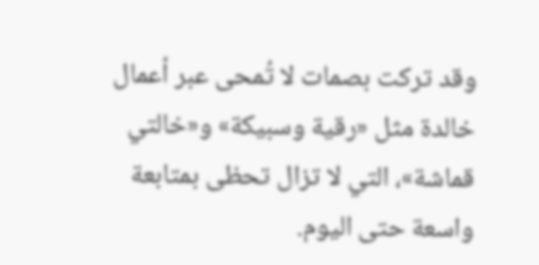وقد تركت بصمات لا تُمحى عبر أعمال خالدة مثل «رقية وسبيكة» و«خالتي قماشة»، التي لا تزال تحظى بمتابعة واسعة حتى اليوم.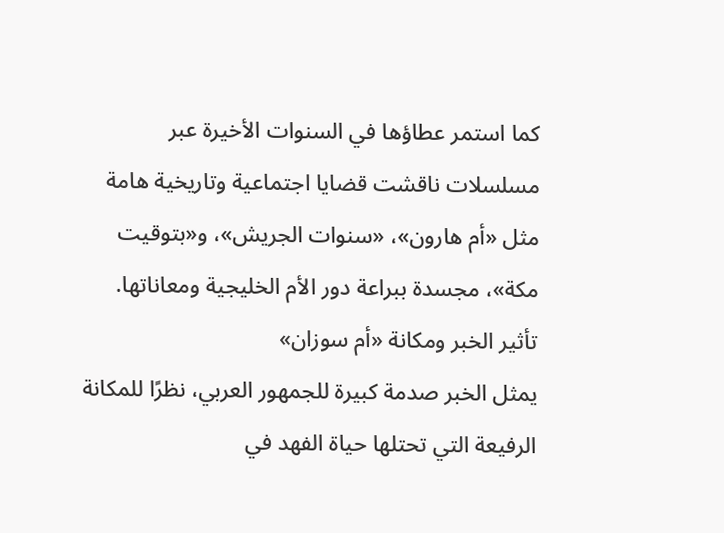كما استمر عطاؤها في السنوات الأخيرة عبر مسلسلات ناقشت قضايا اجتماعية وتاريخية هامة مثل «أم هارون»، «سنوات الجريش»، و«بتوقيت مكة»، مجسدة ببراعة دور الأم الخليجية ومعاناتها.
تأثير الخبر ومكانة «أم سوزان»
يمثل الخبر صدمة كبيرة للجمهور العربي، نظرًا للمكانة الرفيعة التي تحتلها حياة الفهد في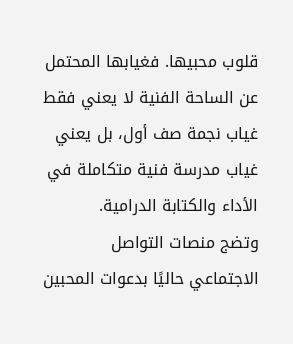قلوب محبيها. فغيابها المحتمل عن الساحة الفنية لا يعني فقط غياب نجمة صف أول، بل يعني غياب مدرسة فنية متكاملة في الأداء والكتابة الدرامية.
وتضج منصات التواصل الاجتماعي حاليًا بدعوات المحبين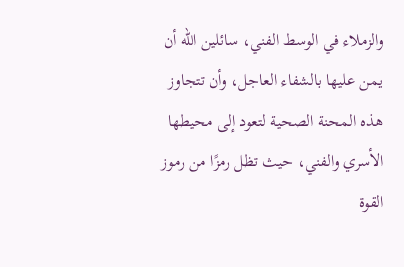والزملاء في الوسط الفني، سائلين الله أن يمن عليها بالشفاء العاجل، وأن تتجاوز هذه المحنة الصحية لتعود إلى محيطها الأسري والفني، حيث تظل رمزًا من رموز القوة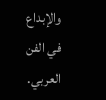والإبداع في الفن العربي.